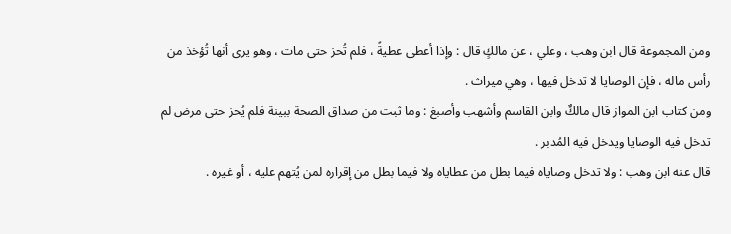ومن المجموعة قال ابن وهب ، وعلي ، عن مالكٍ قال : وإذا أعطى عطيةً ، فلم تُحز حتى مات ، وهو يرى أنها تُؤخذ من رأس ماله ، فإن الوصايا لا تدخل فيها ، وهي ميراث .
ومن كتاب ابن المواز قال مالكٌ وابن القاسم وأشهب وأصبغ : وما ثبت من صداق الصحة ببينة فلم يُحز حتى مرض لم تدخل فيه الوصايا ويدخل فيه المُدبر .
قال عنه ابن وهب : ولا تدخل وصاياه فيما بطل من عطاياه ولا فيما بطل من إقراره لمن يُتهم عليه ، أو غيره .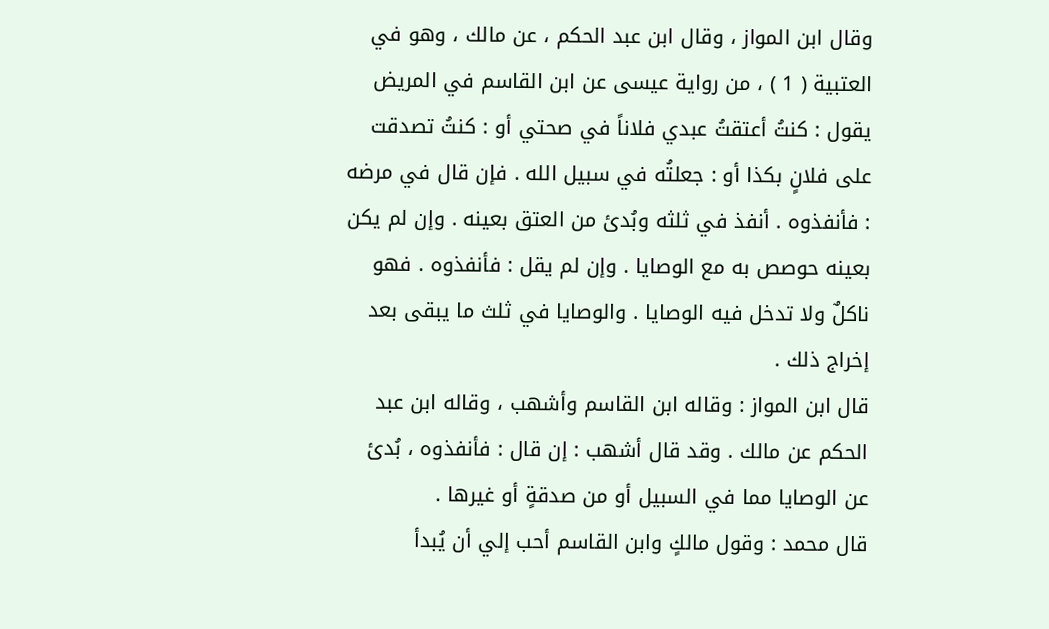وقال ابن المواز ، وقال ابن عبد الحكم ، عن مالك ، وهو في العتبية ( 1 ) ، من رواية عيسى عن ابن القاسم في المريض يقول : كنتُ أعتقتُ عبدي فلاناً في صحتي أو : كنتُ تصدقت على فلانٍ بكذا أو : جعلتُه في سبيل الله . فإن قال في مرضه : فأنفذوه . أنفذ في ثلثه وبُدئ من العتق بعينه . وإن لم يكن بعينه حوصص به مع الوصايا . وإن لم يقل : فأنفذوه . فهو ناكلٌ ولا تدخل فيه الوصايا . والوصايا في ثلث ما يبقى بعد إخراج ذلك .
قال ابن المواز : وقاله ابن القاسم وأشهب ، وقاله ابن عبد الحكم عن مالك . وقد قال أشهب : إن قال : فأنفذوه ، بُدئ عن الوصايا مما في السبيل أو من صدقةٍ أو غيرها .
قال محمد : وقول مالكٍ وابن القاسم أحب إلي أن يُبدأ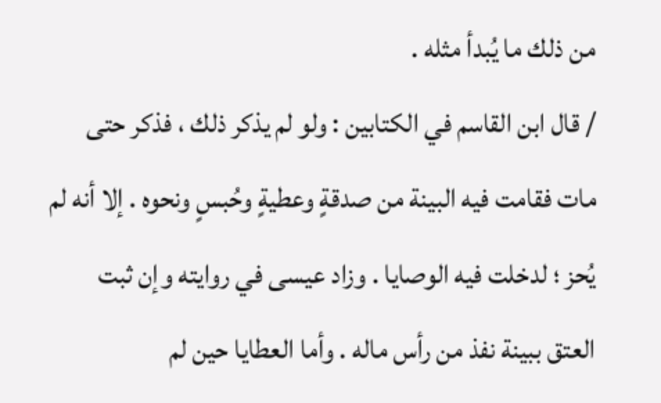من ذلك ما يُبدأ مثله .
/ قال ابن القاسم في الكتابين : ولو لم يذكر ذلك ، فذكر حتى مات فقامت فيه البينة من صدقةٍ وعطيةٍ وحُبسٍ ونحوه . إلا أنه لم يُحز ؛ لدخلت فيه الوصايا . وزاد عيسى في روايته وإن ثبت العتق ببينة نفذ من رأس ماله . وأما العطايا حين لم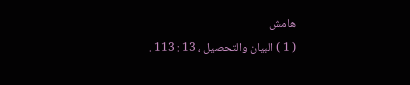هامش
( 1 ) البيان والتحصيل ، 13 : 113 .